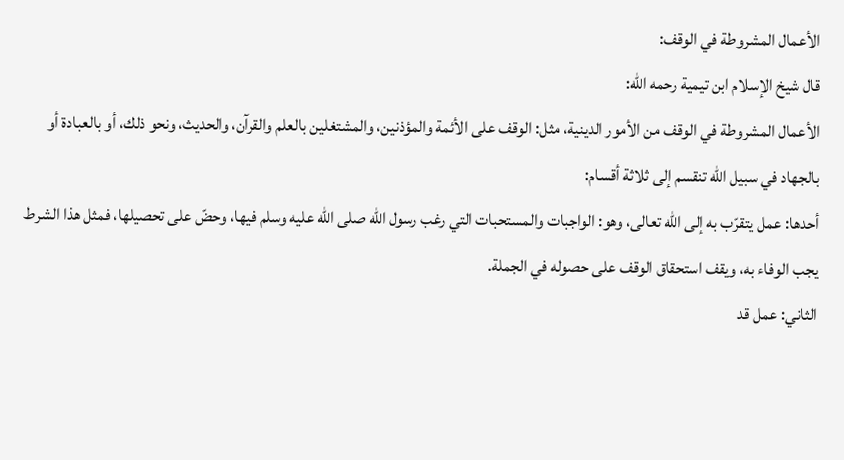الأعمال المشروطة في الوقف:
قال شيخ الإسلام ابن تيمية رحمه الله:
الأعمال المشروطة في الوقف من الأمور الدينية، مثل: الوقف على الأئمة والمؤذنين، والمشتغلين بالعلم والقرآن، والحديث، ونحو ذلك، أو بالعبادة أو بالجهاد في سبيل الله تنقسم إلى ثلاثة أقسام:
أحدها: عمل يتقرّب به إلى الله تعالى، وهو: الواجبات والمستحبات التي رغب رسول الله صلى الله عليه وسلم فيها، وحضّ على تحصيلها، فمثل هذا الشرط يجب الوفاء به، ويقف استحقاق الوقف على حصوله في الجملة.
الثاني: عمل قد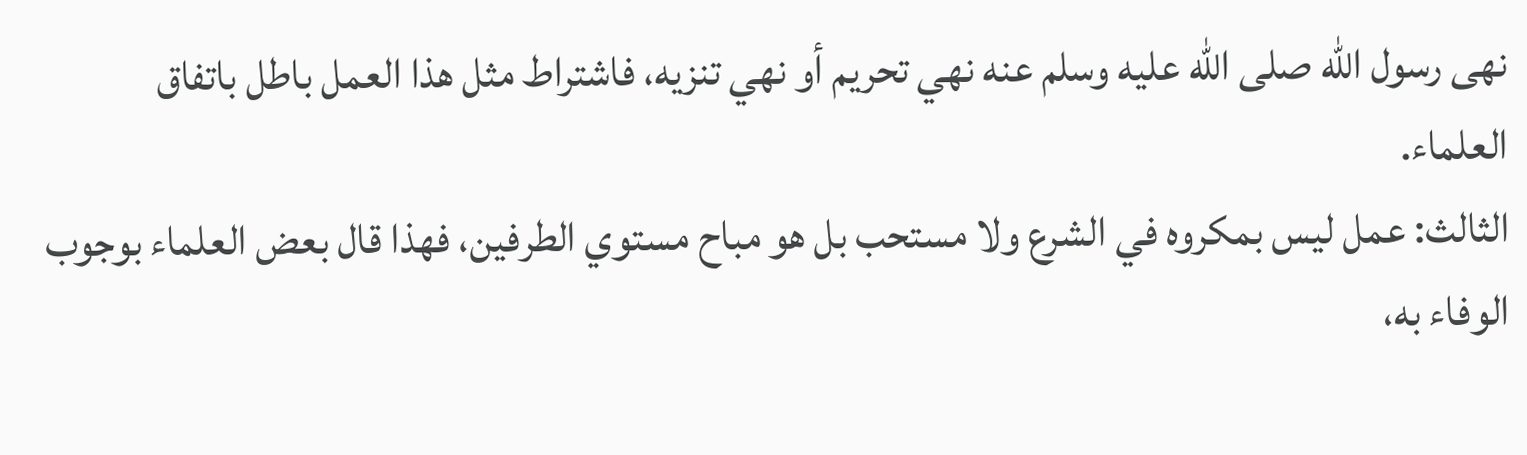نهى رسول الله صلى الله عليه وسلم عنه نهي تحريم أو نهي تنزيه، فاشتراط مثل هذا العمل باطل باتفاق العلماء.
الثالث: عمل ليس بمكروه في الشرع ولا مستحب بل هو مباح مستوي الطرفين، فهذا قال بعض العلماء بوجوب الوفاء به،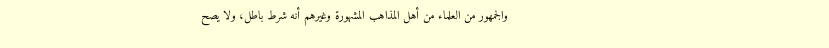والجمهور من العلماء من أهل المذاهب المشهورة وغيرهم أنه شرط باطل، ولا يصح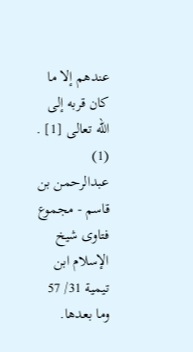عندهم إلا ما كان قربه إلى الله تعالى [1] .
(1) عبدالرحمن بن قاسم - مجموع فتاوى شيخ الإسلام ابن تيمية 31/ 57 وما بعدها.